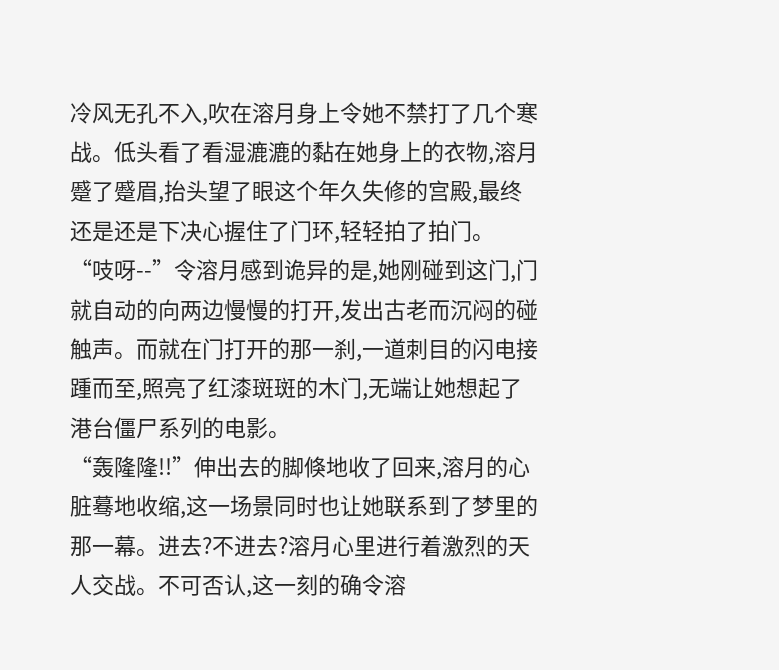冷风无孔不入,吹在溶月身上令她不禁打了几个寒战。低头看了看湿漉漉的黏在她身上的衣物,溶月蹙了蹙眉,抬头望了眼这个年久失修的宫殿,最终还是还是下决心握住了门环,轻轻拍了拍门。
“吱呀--”令溶月感到诡异的是,她刚碰到这门,门就自动的向两边慢慢的打开,发出古老而沉闷的碰触声。而就在门打开的那一刹,一道刺目的闪电接踵而至,照亮了红漆斑斑的木门,无端让她想起了港台僵尸系列的电影。
“轰隆隆!!”伸出去的脚倏地收了回来,溶月的心脏蓦地收缩,这一场景同时也让她联系到了梦里的那一幕。进去?不进去?溶月心里进行着激烈的天人交战。不可否认,这一刻的确令溶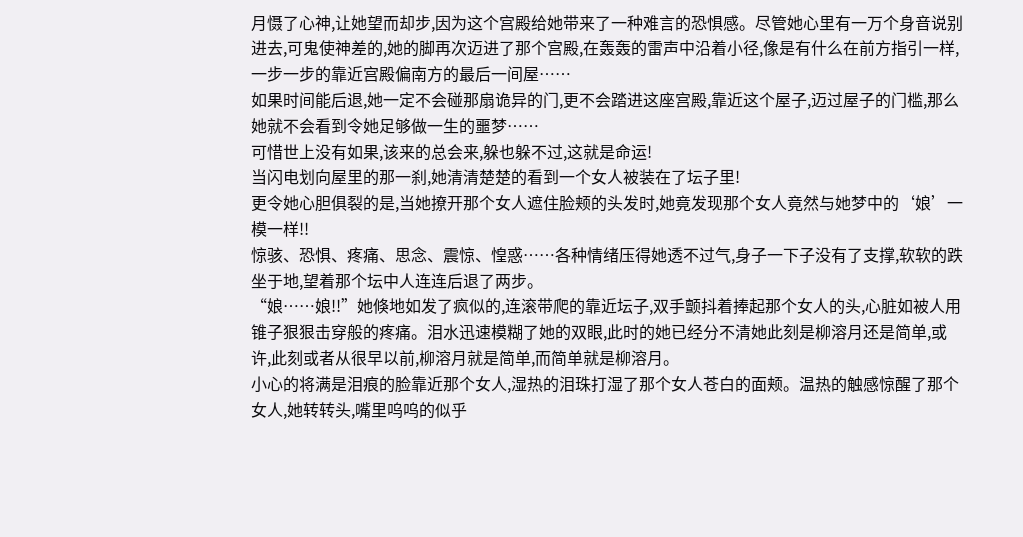月慑了心神,让她望而却步,因为这个宫殿给她带来了一种难言的恐惧感。尽管她心里有一万个身音说别进去,可鬼使神差的,她的脚再次迈进了那个宫殿,在轰轰的雷声中沿着小径,像是有什么在前方指引一样,一步一步的靠近宫殿偏南方的最后一间屋……
如果时间能后退,她一定不会碰那扇诡异的门,更不会踏进这座宫殿,靠近这个屋子,迈过屋子的门槛,那么她就不会看到令她足够做一生的噩梦……
可惜世上没有如果,该来的总会来,躲也躲不过,这就是命运!
当闪电划向屋里的那一刹,她清清楚楚的看到一个女人被装在了坛子里!
更令她心胆俱裂的是,当她撩开那个女人遮住脸颊的头发时,她竟发现那个女人竟然与她梦中的‘娘’一模一样!!
惊骇、恐惧、疼痛、思念、震惊、惶惑……各种情绪压得她透不过气,身子一下子没有了支撑,软软的跌坐于地,望着那个坛中人连连后退了两步。
“娘……娘!!”她倏地如发了疯似的,连滚带爬的靠近坛子,双手颤抖着捧起那个女人的头,心脏如被人用锥子狠狠击穿般的疼痛。泪水迅速模糊了她的双眼,此时的她已经分不清她此刻是柳溶月还是简单,或许,此刻或者从很早以前,柳溶月就是简单,而简单就是柳溶月。
小心的将满是泪痕的脸靠近那个女人,湿热的泪珠打湿了那个女人苍白的面颊。温热的触感惊醒了那个女人,她转转头,嘴里呜呜的似乎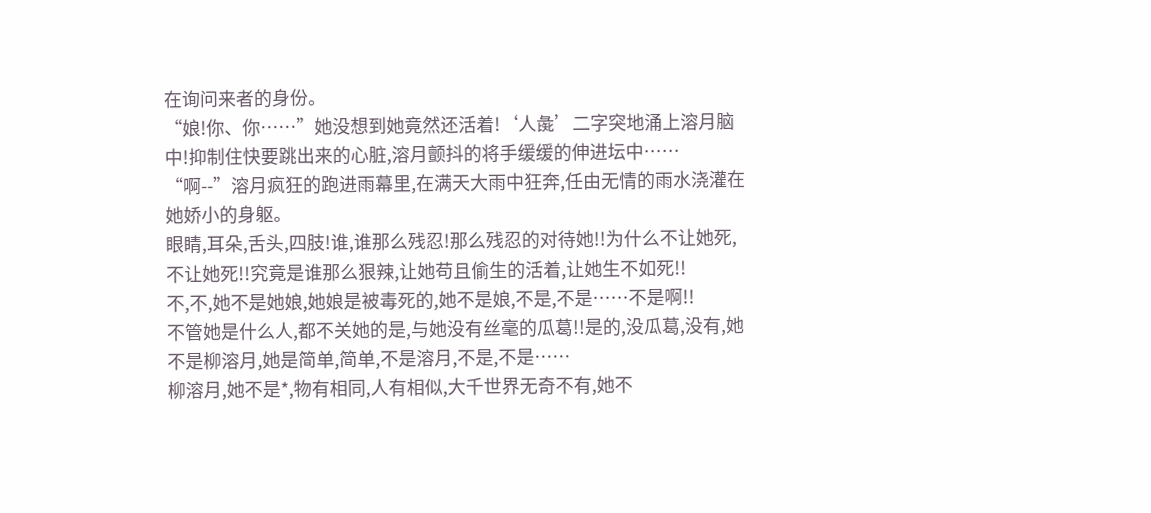在询问来者的身份。
“娘!你、你……”她没想到她竟然还活着!‘人彘’二字突地涌上溶月脑中!抑制住快要跳出来的心脏,溶月颤抖的将手缓缓的伸进坛中……
“啊--”溶月疯狂的跑进雨幕里,在满天大雨中狂奔,任由无情的雨水浇灌在她娇小的身躯。
眼睛,耳朵,舌头,四肢!谁,谁那么残忍!那么残忍的对待她!!为什么不让她死,不让她死!!究竟是谁那么狠辣,让她苟且偷生的活着,让她生不如死!!
不,不,她不是她娘,她娘是被毒死的,她不是娘,不是,不是……不是啊!!
不管她是什么人,都不关她的是,与她没有丝毫的瓜葛!!是的,没瓜葛,没有,她不是柳溶月,她是简单,简单,不是溶月,不是,不是……
柳溶月,她不是*,物有相同,人有相似,大千世界无奇不有,她不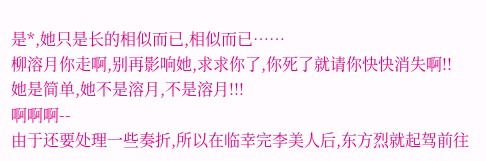是*,她只是长的相似而已,相似而已……
柳溶月你走啊,别再影响她,求求你了,你死了就请你快快消失啊!!
她是简单,她不是溶月,不是溶月!!!
啊啊啊--
由于还要处理一些奏折,所以在临幸完李美人后,东方烈就起驾前往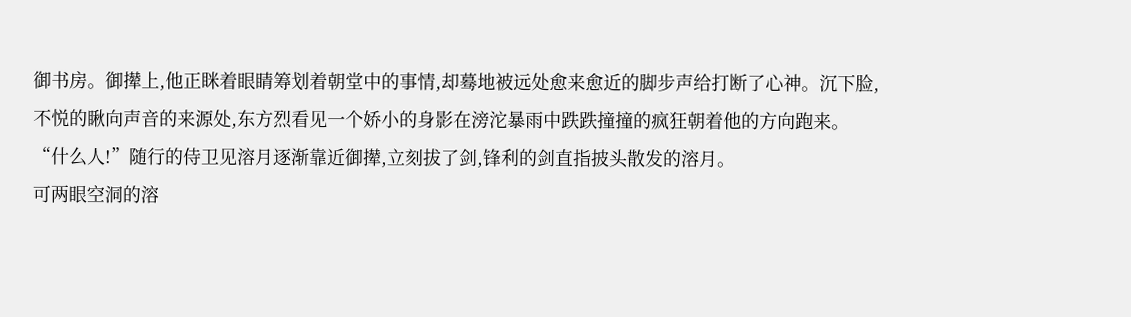御书房。御撵上,他正眯着眼睛筹划着朝堂中的事情,却蓦地被远处愈来愈近的脚步声给打断了心神。沉下脸,不悦的瞅向声音的来源处,东方烈看见一个娇小的身影在滂沱暴雨中跌跌撞撞的疯狂朝着他的方向跑来。
“什么人!”随行的侍卫见溶月逐渐靠近御撵,立刻拔了剑,锋利的剑直指披头散发的溶月。
可两眼空洞的溶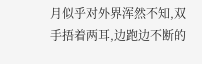月似乎对外界浑然不知,双手捂着两耳,边跑边不断的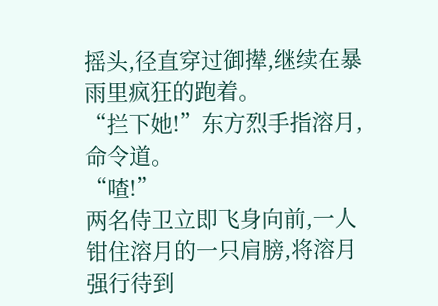摇头,径直穿过御撵,继续在暴雨里疯狂的跑着。
“拦下她!”东方烈手指溶月,命令道。
“喳!”
两名侍卫立即飞身向前,一人钳住溶月的一只肩膀,将溶月强行待到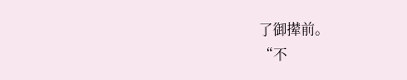了御撵前。
“不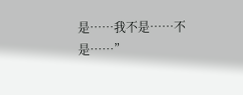是……我不是……不是……”